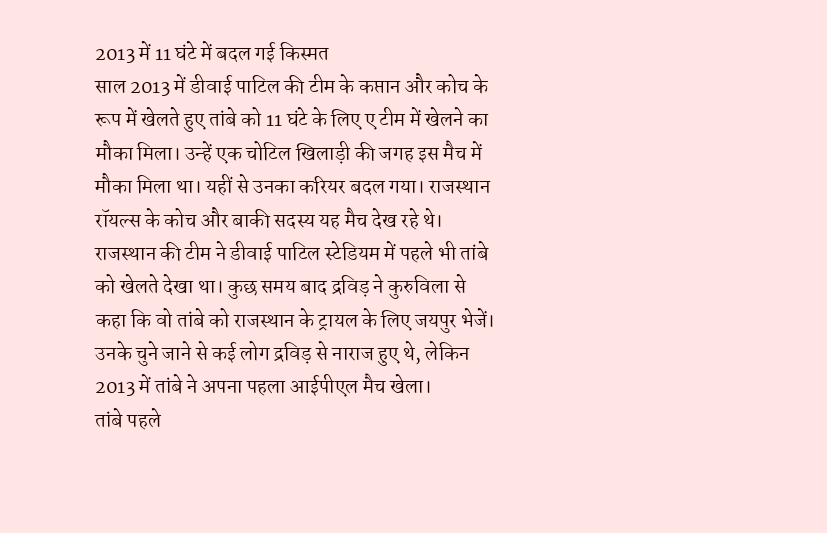2013 में 11 घंटे में बदल गई किस्मत
साल 2013 में डीवाई पाटिल की टीम के कप्तान और कोच के रूप में खेलते हुए तांबे को 11 घंटे के लिए ए टीम में खेलने का मौका मिला। उन्हें एक चोटिल खिलाड़ी की जगह इस मैच में मौका मिला था। यहीं से उनका करियर बदल गया। राजस्थान रॉयल्स के कोच और बाकी सदस्य यह मैच देख रहे थे। राजस्थान की टीम ने डीवाई पाटिल स्टेडियम में पहले भी तांबे को खेलते देखा था। कुछ समय बाद द्रविड़ ने कुरुविला से कहा कि वो तांबे को राजस्थान के ट्रायल के लिए जयपुर भेजें। उनके चुने जाने से कई लोग द्रविड़ से नाराज हुए थे, लेकिन 2013 में तांबे ने अपना पहला आईपीएल मैच खेला।
तांबे पहले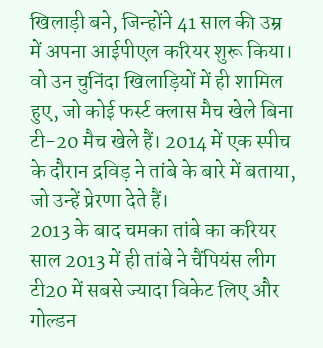खिलाड़ी बने, जिन्होंने 41 साल की उम्र में अपना आईपीएल करियर शुरू किया। वो उन चुनिंदा खिलाड़ियों में ही शामिल हुए, जो कोई फर्स्ट क्लास मैच खेले बिना टी-20 मैच खेले हैं। 2014 में एक स्पीच के दौरान द्रविड़ ने तांबे के बारे में बताया, जो उन्हें प्रेरणा देते हैं।
2013 के बाद चमका तांबे का करियर
साल 2013 में ही तांबे ने चैंपियंस लीग टी20 में सबसे ज्यादा विकेट लिए और गोल्डन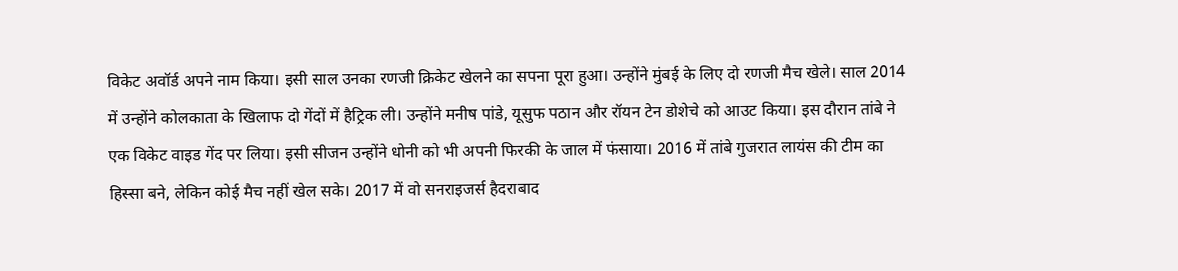विकेट अवॉर्ड अपने नाम किया। इसी साल उनका रणजी क्रिकेट खेलने का सपना पूरा हुआ। उन्होंने मुंबई के लिए दो रणजी मैच खेले। साल 2014 में उन्होंने कोलकाता के खिलाफ दो गेंदों में हैट्रिक ली। उन्होंने मनीष पांडे, यूसुफ पठान और रॉयन टेन डोशेचे को आउट किया। इस दौरान तांबे ने एक विकेट वाइड गेंद पर लिया। इसी सीजन उन्होंने धोनी को भी अपनी फिरकी के जाल में फंसाया। 2016 में तांबे गुजरात लायंस की टीम का हिस्सा बने, लेकिन कोई मैच नहीं खेल सके। 2017 में वो सनराइजर्स हैदराबाद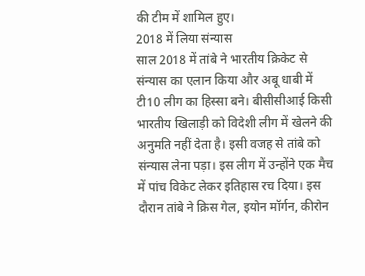की टीम में शामिल हुए।
2018 में लिया संन्यास
साल 2018 में तांबे ने भारतीय क्रिकेट से संन्यास का एलान किया और अबू धाबी में टी10 लीग का हिस्सा बने। बीसीसीआई किसी भारतीय खिलाड़ी को विदेशी लीग में खेलने की अनुमति नहीं देता है। इसी वजह से तांबे को संन्यास लेना पड़ा। इस लीग में उन्होंने एक मैच में पांच विकेट लेकर इतिहास रच दिया। इस दौरान तांबे ने क्रिस गेल, इयोन मॉर्गन, कीरोन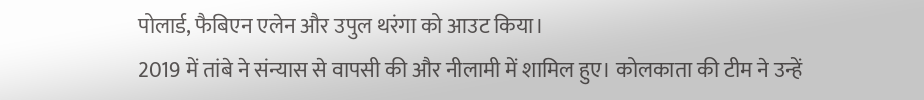पोलार्ड, फैबिएन एलेन और उपुल थरंगा को आउट किया।
2019 में तांबे ने संन्यास से वापसी की और नीलामी में शामिल हुए। कोलकाता की टीम ने उन्हें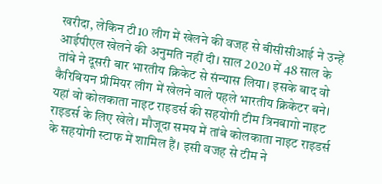खरीदा, लेकिन टी10 लीग में खेलने की वजह से बीसीसीआई ने उन्हें आईपीएल खेलने की अनुमति नहीं दी। साल 2020 में 48 साल के तांबे ने दूसरी बार भारतीय क्रिकेट से संन्यास लिया। इसके बाद वो कैरिबियन प्रीमियर लीग में खेलने वाले पहले भारतीय क्रिकेटर बने। यहां वो कोलकाता नाइट राइडर्स की सहयोगी टीम त्रिनबागो नाइट राइडर्स के लिए खेले। मौजूदा समय में तांबे कोलकाता नाइट राइडर्स के सहयोगी स्टाफ में शामिल हैं। इसी वजह से टीम ने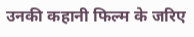उनकी कहानी फिल्म के जरिए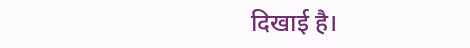दिखाई है।